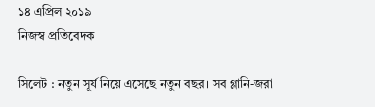১৪ এপ্রিল ২০১৯
নিজস্ব প্রতিবেদক

সিলেট : নতুন সূর্য নিয়ে এসেছে নতুন বছর। সব গ্লানি-জরা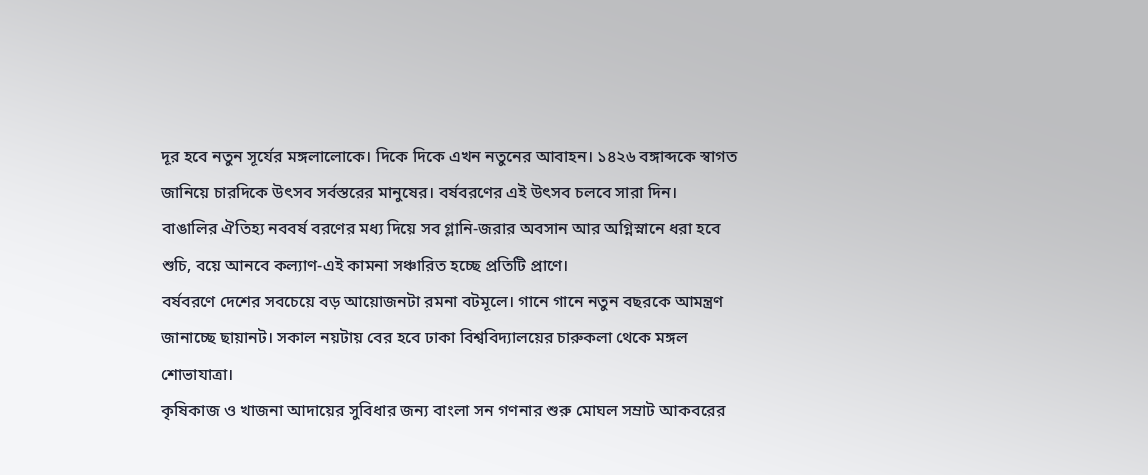দূর হবে নতুন সূর্যের মঙ্গলালোকে। দিকে দিকে এখন নতুনের আবাহন। ১৪২৬ বঙ্গাব্দকে স্বাগত জানিয়ে চারদিকে উৎসব সর্বস্তরের মানুষের। বর্ষবরণের এই উৎসব চলবে সারা দিন।
বাঙালির ঐতিহ্য নববর্ষ বরণের মধ্য দিয়ে সব গ্লানি-জরার অবসান আর অগ্নিস্নানে ধরা হবে শুচি, বয়ে আনবে কল্যাণ-এই কামনা সঞ্চারিত হচ্ছে প্রতিটি প্রাণে।
বর্ষবরণে দেশের সবচেয়ে বড় আয়োজনটা রমনা বটমূলে। গানে গানে নতুন বছরকে আমন্ত্রণ জানাচ্ছে ছায়ানট। সকাল নয়টায় বের হবে ঢাকা বিশ্ববিদ্যালয়ের চারুকলা থেকে মঙ্গল শোভাযাত্রা।
কৃষিকাজ ও খাজনা আদায়ের সুবিধার জন্য বাংলা সন গণনার শুরু মোঘল সম্রাট আকবরের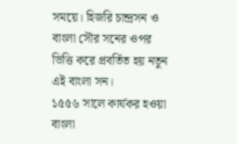সময়ে। হিজরি চান্দ্রসন ও বাংলা সৌর সনের ওপর ভিত্তি করে প্রবর্তিত হয় নতুন এই বাংলা সন।
১৫৫৬ সালে কার্যকর হওয়া বাংলা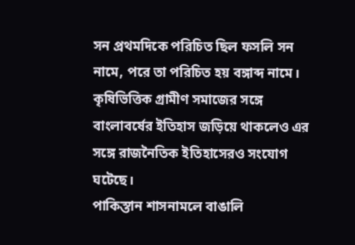সন প্রথমদিকে পরিচিত ছিল ফসলি সন নামে, পরে তা পরিচিত হয় বঙ্গাব্দ নামে। কৃষিভিত্তিক গ্রামীণ সমাজের সঙ্গে বাংলাবর্ষের ইতিহাস জড়িয়ে থাকলেও এর সঙ্গে রাজনৈতিক ইতিহাসেরও সংযোগ ঘটেছে।
পাকিস্তান শাসনামলে বাঙালি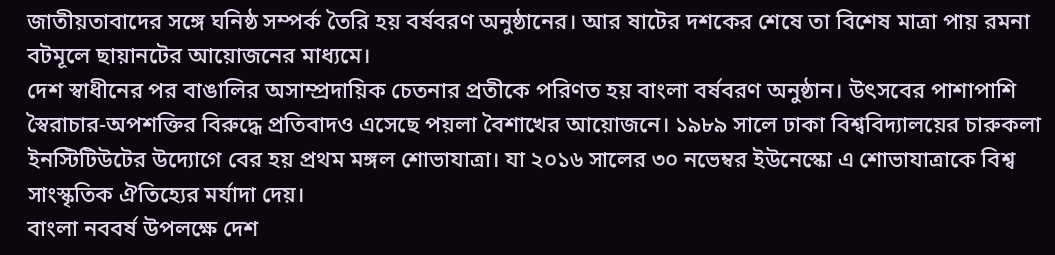জাতীয়তাবাদের সঙ্গে ঘনিষ্ঠ সম্পর্ক তৈরি হয় বর্ষবরণ অনুষ্ঠানের। আর ষাটের দশকের শেষে তা বিশেষ মাত্রা পায় রমনা বটমূলে ছায়ানটের আয়োজনের মাধ্যমে।
দেশ স্বাধীনের পর বাঙালির অসাম্প্রদায়িক চেতনার প্রতীকে পরিণত হয় বাংলা বর্ষবরণ অনুষ্ঠান। উৎসবের পাশাপাশি স্বৈরাচার-অপশক্তির বিরুদ্ধে প্রতিবাদও এসেছে পয়লা বৈশাখের আয়োজনে। ১৯৮৯ সালে ঢাকা বিশ্ববিদ্যালয়ের চারুকলা ইনস্টিটিউটের উদ্যোগে বের হয় প্রথম মঙ্গল শোভাযাত্রা। যা ২০১৬ সালের ৩০ নভেম্বর ইউনেস্কো এ শোভাযাত্রাকে বিশ্ব সাংস্কৃতিক ঐতিহ্যের মর্যাদা দেয়।
বাংলা নববর্ষ উপলক্ষে দেশ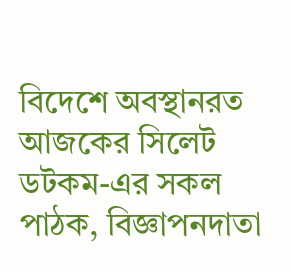বিদেশে অবস্থানরত আজকের সিলেট ডটকম-এর সকল পাঠক, বিজ্ঞাপনদাতা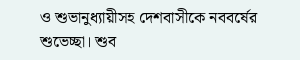ও শুভানুধ্যায়ীসহ দেশবাসীকে নববর্ষের শুভেচ্ছা। শুব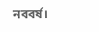নববর্ষ।